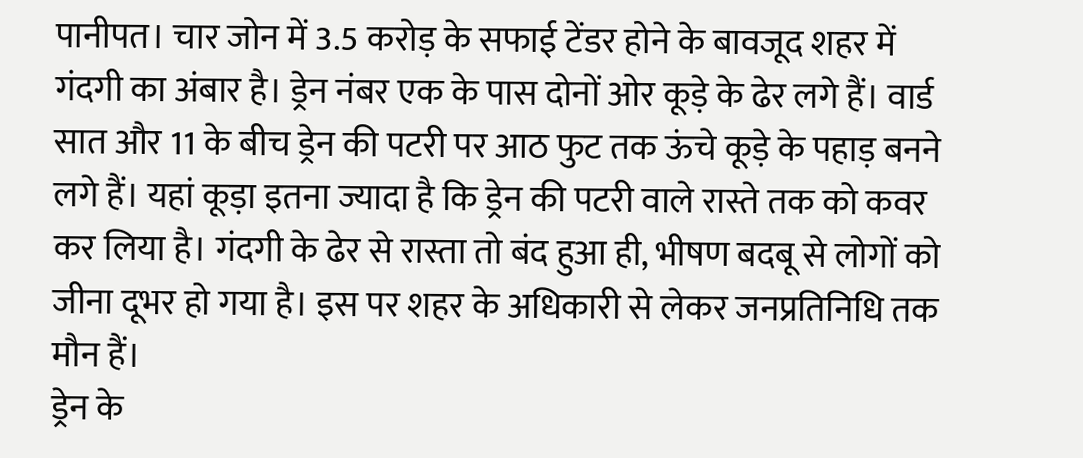पानीपत। चार जोन में 3.5 करोड़ के सफाई टेंडर होने के बावजूद शहर में गंदगी का अंबार है। ड्रेन नंबर एक के पास दोनों ओर कूड़े के ढेर लगे हैं। वार्ड सात और 11 के बीच ड्रेन की पटरी पर आठ फुट तक ऊंचे कूड़े के पहाड़ बनने लगे हैं। यहां कूड़ा इतना ज्यादा है कि ड्रेन की पटरी वाले रास्ते तक को कवर कर लिया है। गंदगी के ढेर से रास्ता तो बंद हुआ ही, भीषण बदबू से लोगों को जीना दूभर हो गया है। इस पर शहर के अधिकारी से लेकर जनप्रतिनिधि तक मौन हैं।
ड्रेन के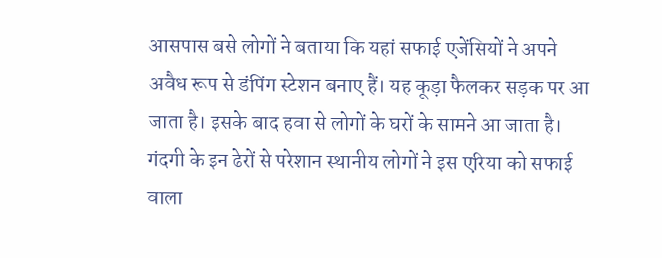आसपास बसे लोगों ने बताया कि यहां सफाई एजेंसियों ने अपने अवैध रूप से डंपिंग स्टेशन बनाए हैं। यह कूड़ा फैलकर सड़क पर आ जाता है। इसके बाद हवा से लोगों के घरों के सामने आ जाता है। गंदगी के इन ढेरों से परेशान स्थानीय लोगों ने इस एरिया को सफाई वाला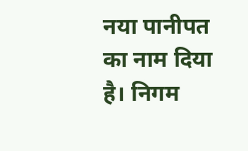नया पानीपत का नाम दिया है। निगम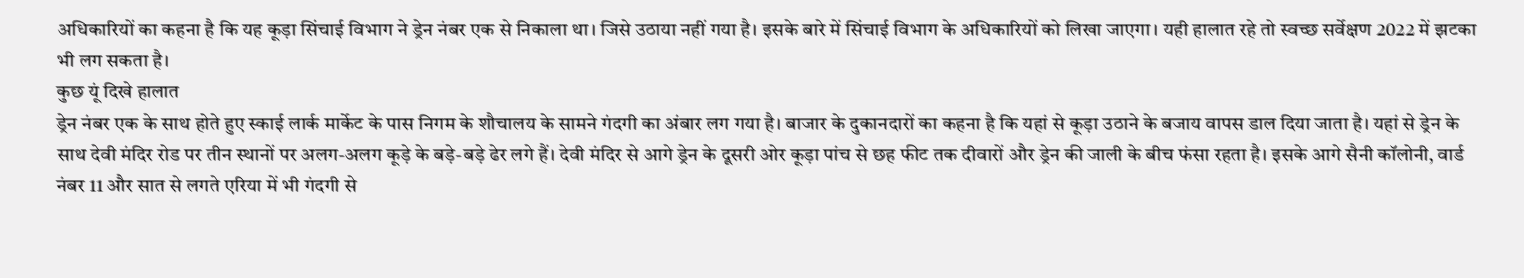अधिकारियों का कहना है कि यह कूड़ा सिंचाई विभाग ने ड्रेन नंबर एक से निकाला था। जिसे उठाया नहीं गया है। इसके बारे में सिंचाई विभाग के अधिकारियों को लिखा जाएगा। यही हालात रहे तो स्वच्छ सर्वेक्षण 2022 में झटका भी लग सकता है।
कुछ यूं दिखे हालात
ड्रेन नंबर एक के साथ होते हुए स्काई लार्क मार्केट के पास निगम के शौचालय के सामने गंदगी का अंबार लग गया है। बाजार के दुकानदारों का कहना है कि यहां से कूड़ा उठाने के बजाय वापस डाल दिया जाता है। यहां से ड्रेन के साथ देवी मंदिर रोड पर तीन स्थानों पर अलग-अलग कूड़े के बड़े-बड़े ढेर लगे हैं। देवी मंदिर से आगे ड्रेन के दूसरी ओर कूड़ा पांच से छह फीट तक दीवारों और ड्रेन की जाली के बीच फंसा रहता है। इसके आगे सैनी कॉलोनी, वार्ड नंबर 11 और सात से लगते एरिया में भी गंदगी से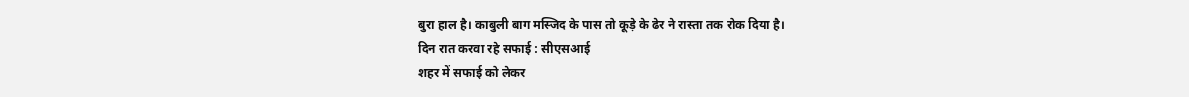बुरा हाल है। काबुली बाग मस्जिद के पास तो कूड़े के ढेर ने रास्ता तक रोक दिया है।
दिन रात करवा रहे सफाई : सीएसआई
शहर में सफाई को लेकर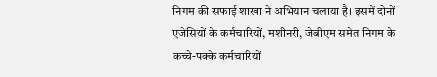निगम की सफाई शाखा ने अभियान चलाया है। इसमें दोनों एजेसियों के कर्मचारियों, मशीनरी, जेबीएम समेत निगम के कच्चे-पक्के कर्मचारियों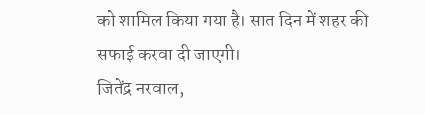को शामिल किया गया है। सात दिन में शहर की सफाई करवा दी जाएगी।
जितेंद्र नरवाल,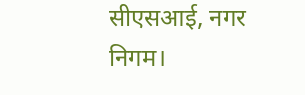सीएसआई, नगर निगम।